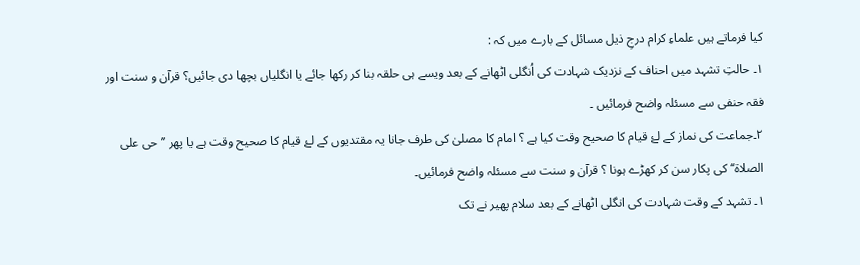کیا فرماتے ہیں علماءِ کرام درجِ ذیل مسائل کے بارے میں کہ :
۱۔ حالتِ تشہد میں احناف کے نزدیک شہادت کی اُنگلی اٹھانے کے بعد ویسے ہی حلقہ بنا کر رکھا جائے یا انگلیاں بچھا دی جائیں؟ قرآن و سنت اور فقہ حنفی سے مسئلہ واضح فرمائیں ۔
۲۔جماعت کی نماز کے لۓ قیام کا صحیح وقت کیا ہے ؟ امام کا مصلیٰ کی طرف جانا یہ مقتدیوں کے لۓ قیام کا صحیح وقت ہے یا پھر ’’حی علی الصلاۃ‘‘ کی پکار سن کر کھڑے ہونا ؟ قرآن و سنت سے مسئلہ واضح فرمائیں۔
۱۔ تشہد کے وقت شہادت کی انگلی اٹھانے کے بعد سلام پھیر نے تک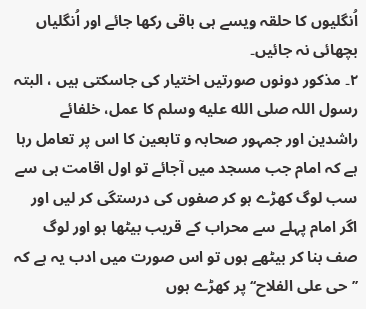اُنگلیوں کا حلقہ ویسے ہی باقی رکھا جائے اور اُنگلیاں بچھائی نہ جائیں۔
۲۔ مذکور دونوں صورتیں اختیار کی جاسکتی ہیں ، البتہ رسول اللہ صلى الله عليه وسلم کا عمل، خلفائے راشدین اور جمہور صحابہ و تابعین کا اس پر تعامل رہا ہے کہ امام جب مسجد میں آجائے تو اول اقامت ہی سے سب لوگ کھڑے ہو کر صفوں کی درستگی کر لیں اور اگر امام پہلے سے محراب کے قریب بیٹھا ہو اور لوگ صف بنا کر بیٹھے ہوں تو اس صورت میں ادب یہ ہے کہ ’’حی علی الفلاح‘‘پر کھڑے ہوں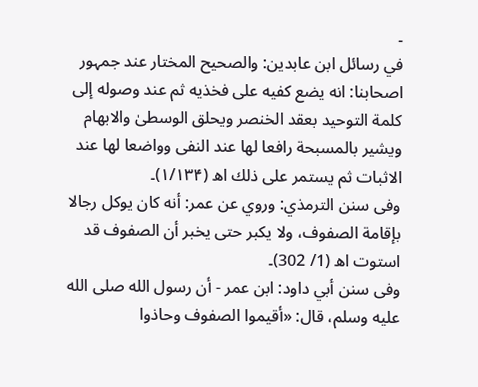۔
في رسائل ابن عابدین: والصحیح المختار عند جمہور اصحابنا: انه يضع كفيه على فخذیه ثم عند وصوله إلى كلمة التوحید بعقد الخنصر ویحلق الوسطىٰ والابهام ويشير بالمسبحة رافعا لها عند النفى وواضعا لها عند الاثبات ثم يستمر على ذلك اھ (۱/۱۳۴)۔
وفی سنن الترمذي: وروي عن عمر: أنه كان يوكل رجالا بإقامة الصفوف، ولا يكبر حتى يخبر أن الصفوف قد استوت اھ (1/ 302)۔
وفی سنن أبي داود: ابن عمر - أن رسول الله صلى الله عليه وسلم، قال: «أقيموا الصفوف وحاذوا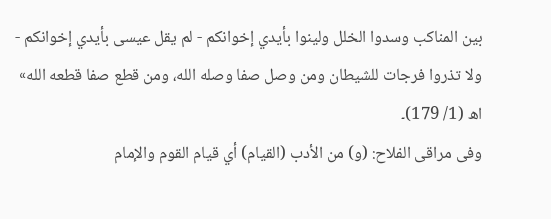بين المناكب وسدوا الخلل ولينوا بأيدي إخوانكم - لم يقل عيسى بأيدي إخوانكم - ولا تذروا فرجات للشيطان ومن وصل صفا وصله الله، ومن قطع صفا قطعه الله» اھ (1/ 179)۔
وفی مراقی الفلاح: (و) من الأدب (القيام) أي قيام القوم والإمام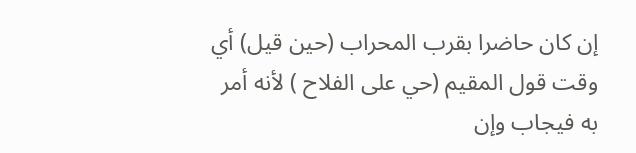إن كان حاضرا بقرب المحراب (حين قيل) أي وقت قول المقيم (حي على الفلاح ) لأنه أمر به فيجاب وإن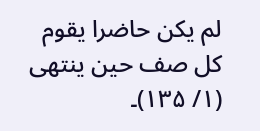لم يكن حاضرا يقوم كل صف حین ینتهی (۱/ ۱۳۵)۔